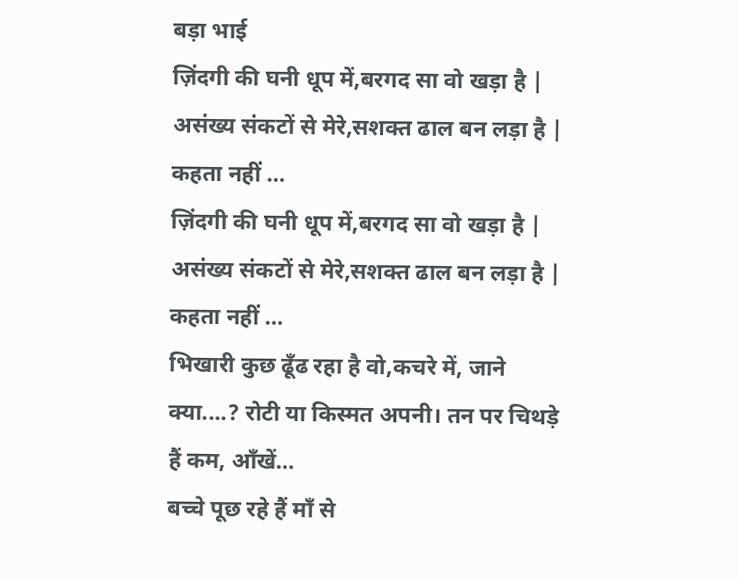बड़ा भाई
ज़िंदगी की घनी धूप में,बरगद सा वो खड़ा है | असंख्य संकटों से मेरे,सशक्त ढाल बन लड़ा है | कहता नहीं …
ज़िंदगी की घनी धूप में,बरगद सा वो खड़ा है | असंख्य संकटों से मेरे,सशक्त ढाल बन लड़ा है | कहता नहीं …
भिखारी कुछ ढूँढ रहा है वो,कचरे में, जाने क्या....? रोटी या किस्मत अपनी। तन पर चिथड़े हैं कम, आँखें…
बच्चे पूछ रहे हैं माँ से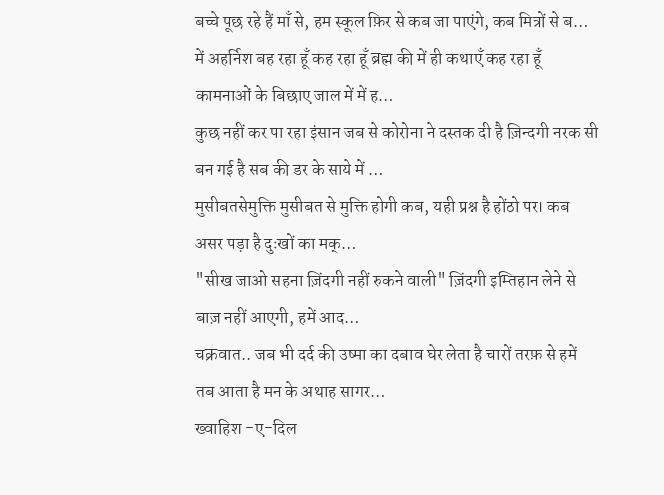बच्चे पूछ रहे हैं माँ से, हम स्कूल फ़िर से कब जा पाएंगे, कब मित्रों से ब…
में अहर्निश बह रहा हूँ कह रहा हूँ ब्रह्म की में ही कथाएँ कह रहा हूँ कामनाओं के बिछाए जाल में में ह…
कुछ नहीं कर पा रहा इंसान जब से कोरोना ने दस्तक दी है ज़िन्दगी नरक सी बन गई है सब की डर के साये में …
मुसीबतसेमुक्ति मुसीबत से मुक्ति होगी कब, यही प्रश्न है होंठो पर। कब असर पड़ा है दुःखों का मक्…
"सीख जाओ सहना ज़िंदगी नहीं रुकने वाली" ज़िंदगी इम्तिहान लेने से बाज़ नहीं आएगी, हमें आद…
चक्रवात.. जब भी दर्द की उष्मा का दबाव घेर लेता है चारों तरफ़ से हमें तब आता है मन के अथाह सागर…
ख्वाहिश -ए-दिल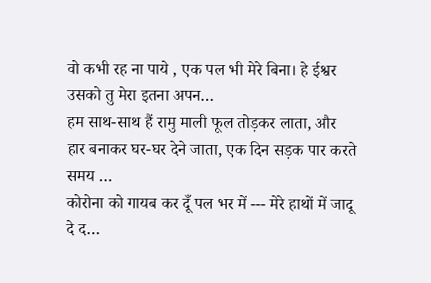वो कभी रह ना पाये , एक पल भी मेरे बिना। हे ईश्वर उसको तु मेरा इतना अपन…
हम साथ-साथ हैं रामु माली फूल तोड़कर लाता, और हार बनाकर घर-घर देने जाता, एक दिन सड़क पार करते समय …
कोरोना को गायब कर दूँ पल भर में --- मेरे हाथों में जादू दे द…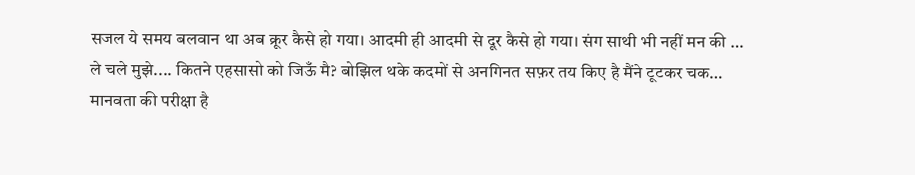सजल ये समय बलवान था अब क्रूर कैसे हो गया। आदमी ही आदमी से दूर कैसे हो गया। संग साथी भी नहीं मन की …
ले चले मुझे.... कितने एहसासो को जिऊँ मै? बोझिल थके कदमों से अनगिनत सफ़र तय किए है मैंने टूटकर चक…
मानवता की परीक्षा है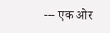--- एक ओर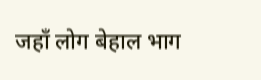जहाँ लोग बेहाल भाग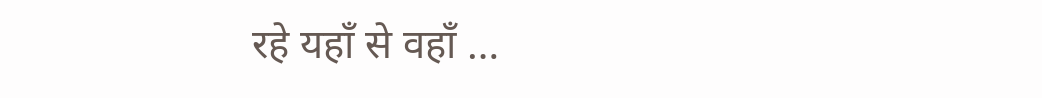रहे यहाँ से वहाँ …